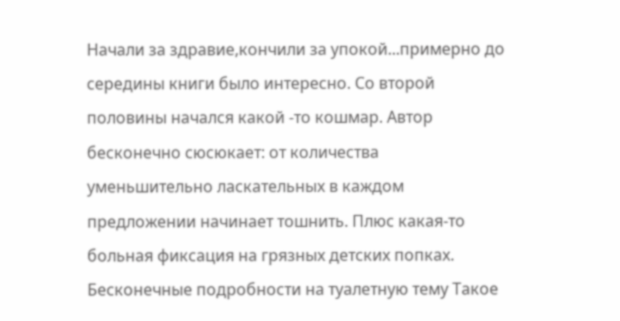Начали за здравие,кончили за упокой...примерно до середины книги было интересно. Со второй половины начался какой -то кошмар. Автор бесконечно сюсюкает: от количества уменьшительно ласкательных в каждом предложении начинает тошнить. Плюс какая-то больная фиксация на грязных детских попках. Бесконечные подробности на туалетную тему Такое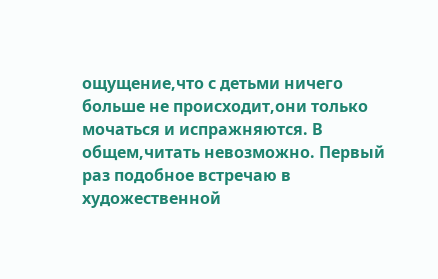ощущение,что с детьми ничего больше не происходит,они только мочаться и испражняются. В общем,читать невозможно. Первый раз подобное встречаю в художественной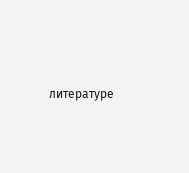литературе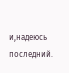и,надеюсь последний.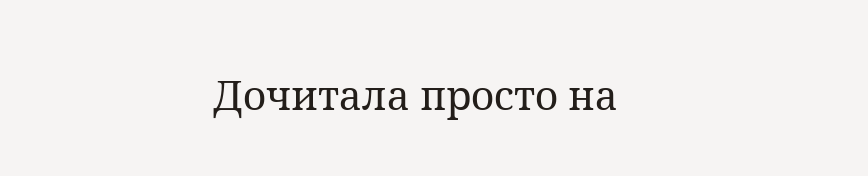Дочитала просто на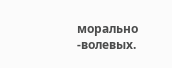морально -волевых.